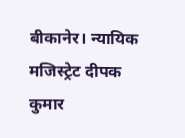बीकानेर। न्यायिक मजिस्ट्रेट दीपक कुमार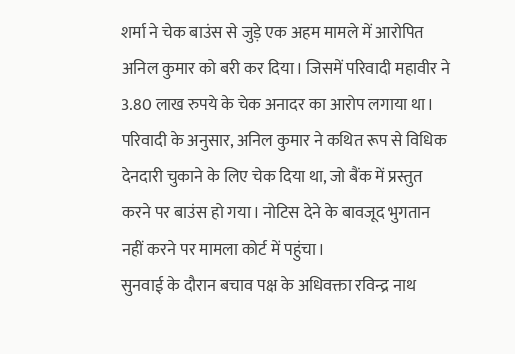शर्मा ने चेक बाउंस से जुड़े एक अहम मामले में आरोपित अनिल कुमार को बरी कर दिया। जिसमें परिवादी महावीर ने 3.80 लाख रुपये के चेक अनादर का आरोप लगाया था।
परिवादी के अनुसार, अनिल कुमार ने कथित रूप से विधिक देनदारी चुकाने के लिए चेक दिया था, जो बैंक में प्रस्तुत करने पर बाउंस हो गया। नोटिस देने के बावजूद भुगतान नहीं करने पर मामला कोर्ट में पहुंचा।
सुनवाई के दौरान बचाव पक्ष के अधिवक्ता रविन्द्र नाथ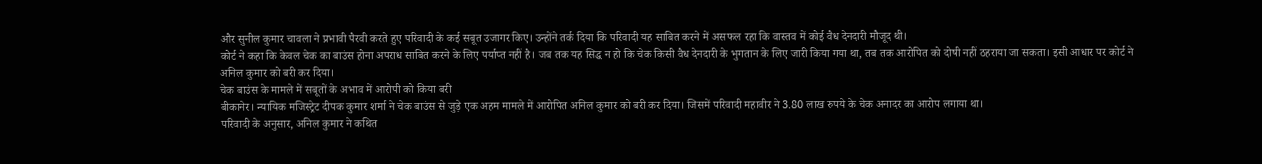और सुनील कुमार चावला ने प्रभावी पैरवी करते हुए परिवादी के कई सबूत उजागर किए। उन्होंने तर्क दिया कि परिवादी यह साबित करने में असफल रहा कि वास्तव में कोई वैध देनदारी मौजूद थी।
कोर्ट ने कहा कि केवल चेक का बाउंस होना अपराध साबित करने के लिए पर्याप्त नहीं है। जब तक यह सिद्ध न हो कि चेक किसी वैध देनदारी के भुगतान के लिए जारी किया गया था, तब तक आरोपित को दोषी नहीं ठहराया जा सकता। इसी आधार पर कोर्ट ने अनिल कुमार को बरी कर दिया।
चेक बाउंस के मामले में सबूतों के अभाव में आरोपी को किया बरी
बीकानेर। न्यायिक मजिस्ट्रेट दीपक कुमार शर्मा ने चेक बाउंस से जुड़े एक अहम मामले में आरोपित अनिल कुमार को बरी कर दिया। जिसमें परिवादी महावीर ने 3.80 लाख रुपये के चेक अनादर का आरोप लगाया था।
परिवादी के अनुसार, अनिल कुमार ने कथित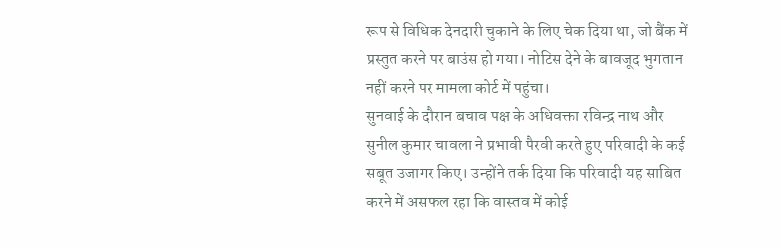रूप से विधिक देनदारी चुकाने के लिए चेक दिया था, जो बैंक में प्रस्तुत करने पर बाउंस हो गया। नोटिस देने के बावजूद भुगतान नहीं करने पर मामला कोर्ट में पहुंचा।
सुनवाई के दौरान बचाव पक्ष के अधिवक्ता रविन्द्र नाथ और सुनील कुमार चावला ने प्रभावी पैरवी करते हुए परिवादी के कई सबूत उजागर किए। उन्होंने तर्क दिया कि परिवादी यह साबित करने में असफल रहा कि वास्तव में कोई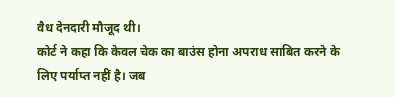वैध देनदारी मौजूद थी।
कोर्ट ने कहा कि केवल चेक का बाउंस होना अपराध साबित करने के लिए पर्याप्त नहीं है। जब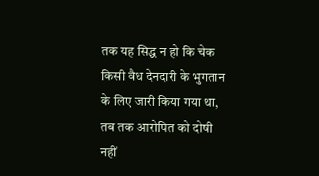तक यह सिद्ध न हो कि चेक किसी वैध देनदारी के भुगतान के लिए जारी किया गया था, तब तक आरोपित को दोषी नहीं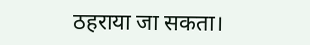ठहराया जा सकता।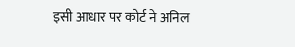इसी आधार पर कोर्ट ने अनिल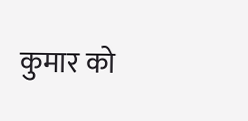कुमार को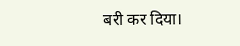बरी कर दिया।